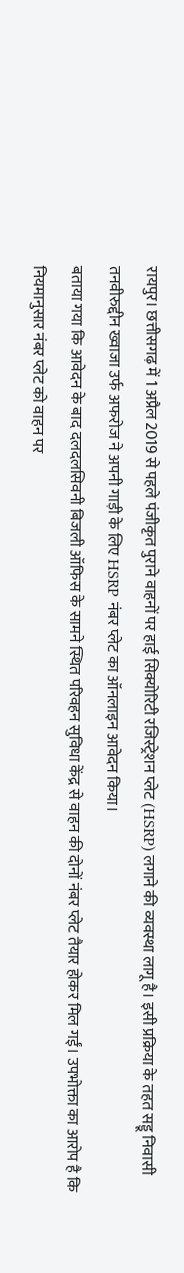रायपुर। छत्तीसगढ़ में 1 अप्रैल 2019 से पहले पंजीकृत पुराने वाहनों पर हाई सिक्योरिटी रजिस्ट्रेशन प्लेट (HSRP) लगाने की व्यवस्था लागू है। इसी प्रक्रिया के तहत सड्डू निवासी तनवीरुद्दीन ख्वाजा उर्फ अफरोज ने अपनी गाड़ी के लिए HSRP नंबर प्लेट का ऑनलाइन आवेदन किया।
बताया गया कि आवेदन के बाद दलदलसिवनी बिजली ऑफिस के सामने स्थित परिवहन सुविधा केंद्र से वाहन की दोनों नंबर प्लेट तैयार होकर मिल गईं। उपभोक्ता का आरोप है कि नियमानुसार नंबर प्लेट को वाहन पर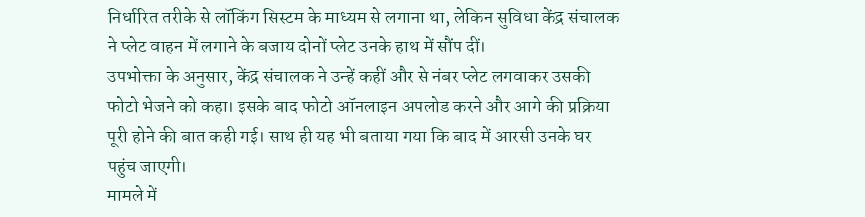निर्धारित तरीके से लॉकिंग सिस्टम के माध्यम से लगाना था, लेकिन सुविधा केंद्र संचालक ने प्लेट वाहन में लगाने के बजाय दोनों प्लेट उनके हाथ में सौंप दीं।
उपभोक्ता के अनुसार, केंद्र संचालक ने उन्हें कहीं और से नंबर प्लेट लगवाकर उसकी फोटो भेजने को कहा। इसके बाद फोटो ऑनलाइन अपलोड करने और आगे की प्रक्रिया पूरी होने की बात कही गई। साथ ही यह भी बताया गया कि बाद में आरसी उनके घर पहुंच जाएगी।
मामले में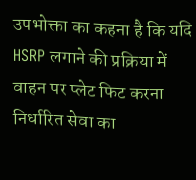उपभोक्ता का कहना है कि यदि HSRP लगाने की प्रक्रिया में वाहन पर प्लेट फिट करना निर्धारित सेवा का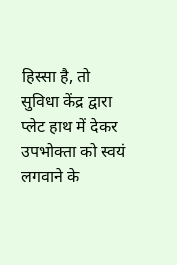हिस्सा है, तो सुविधा केंद्र द्वारा प्लेट हाथ में देकर उपभोक्ता को स्वयं लगवाने के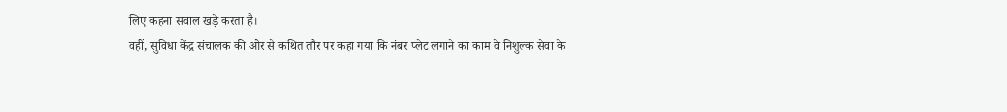लिए कहना सवाल खड़े करता है।
वहीं, सुविधा केंद्र संचालक की ओर से कथित तौर पर कहा गया कि नंबर प्लेट लगाने का काम वे निशुल्क सेवा के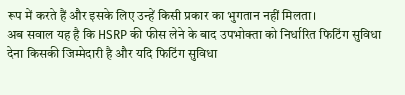रूप में करते हैं और इसके लिए उन्हें किसी प्रकार का भुगतान नहीं मिलता।
अब सवाल यह है कि HSRP की फीस लेने के बाद उपभोक्ता को निर्धारित फिटिंग सुविधा देना किसकी जिम्मेदारी है और यदि फिटिंग सुविधा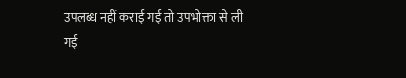उपलब्ध नहीं कराई गई तो उपभोक्ता से ली गई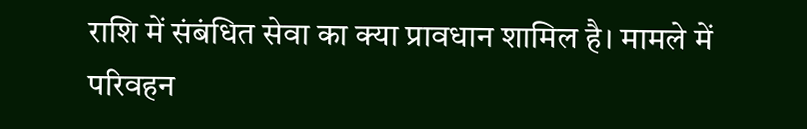राशि में संबंधित सेवा का क्या प्रावधान शामिल है। मामले में परिवहन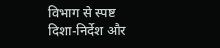विभाग से स्पष्ट दिशा-निर्देश और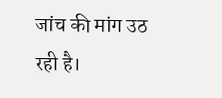जांच की मांग उठ रही है।